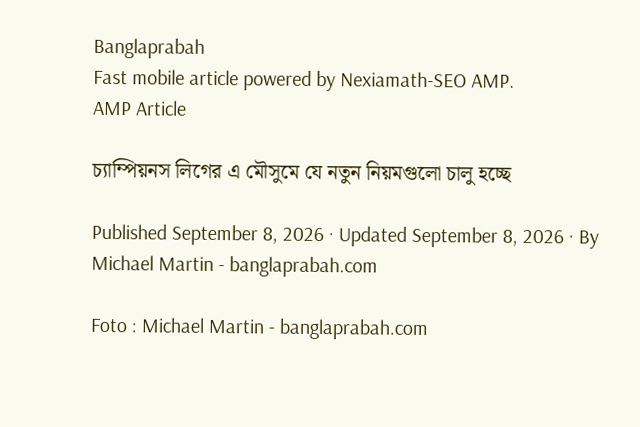Banglaprabah
Fast mobile article powered by Nexiamath-SEO AMP.
AMP Article

চ্যাম্পিয়নস লিগের এ মৌসুমে যে নতুন নিয়মগুলো চালু হচ্ছে

Published September 8, 2026 · Updated September 8, 2026 · By Michael Martin - banglaprabah.com

Foto : Michael Martin - banglaprabah.com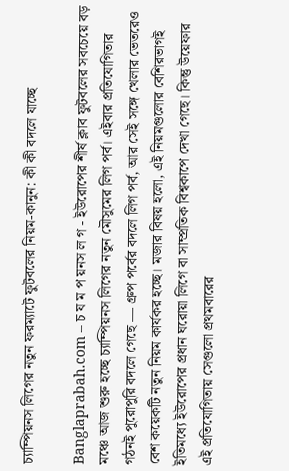চ্যাম্পিয়নস লিগের নতুন ফরম্যাটে ফুটবলের নিয়ম-কানুন: কী কী বদলে যাচ্ছে

Banglaprabah.com – চ য ম প য়নস ল গ - ইউরোপের শীর্ষ ক্লাব ফুটবলের সবচেয়ে বড় মঞ্চে আজ শুরু হচ্ছে চ্যাম্পিয়নস লিগের নতুন মৌসুমের লিগ পর্ব। এইবার প্রতিযোগিতার গঠনই পুরোপুরি বদলে গেছে — গ্রুপ পর্বের বদলে লিগ পর্ব, আর সেই সঙ্গে খেলার ভেতরেও বেশ কয়েকটি নতুন নিয়ম কার্যকর হচ্ছে। মজার বিষয় হলো, এই নিয়মগুলোর বেশিরভাগই ইতিমধ্যে ইউরোপের প্রধান ঘরোয়া লিগে বা সাম্প্রতিক বিশ্বকাপে দেখা গেছে। কিন্তু উয়েফার এই প্রতিযোগিতায় সেগুলো প্রথমবারের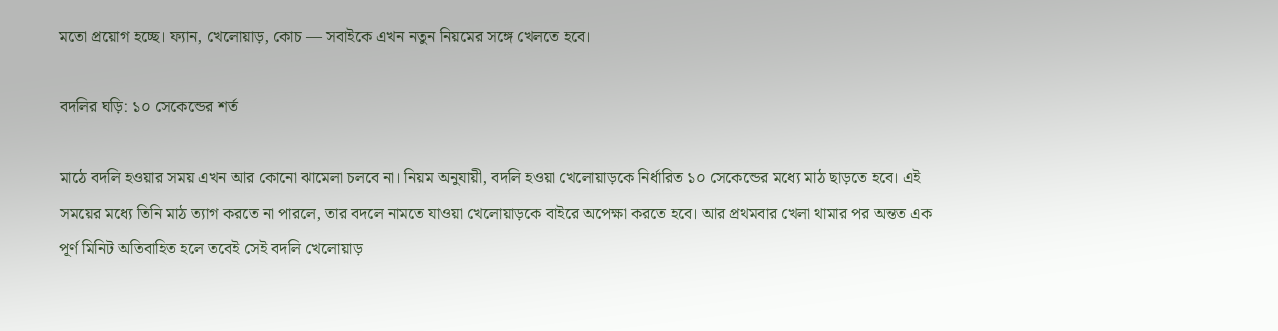মতো প্রয়োগ হচ্ছে। ফ্যান, খেলোয়াড়, কোচ — সবাইকে এখন নতুন নিয়মের সঙ্গে খেলতে হবে।

বদলির ঘড়ি: ১০ সেকেন্ডের শর্ত

মাঠে বদলি হওয়ার সময় এখন আর কোনো ঝামেলা চলবে না। নিয়ম অনুযায়ী, বদলি হওয়া খেলোয়াড়কে নির্ধারিত ১০ সেকেন্ডের মধ্যে মাঠ ছাড়তে হবে। এই সময়ের মধ্যে তিনি মাঠ ত্যাগ করতে না পারলে, তার বদলে নামতে যাওয়া খেলোয়াড়কে বাইরে অপেক্ষা করতে হবে। আর প্রথমবার খেলা থামার পর অন্তত এক পূর্ণ মিনিট অতিবাহিত হলে তবেই সেই বদলি খেলোয়াড়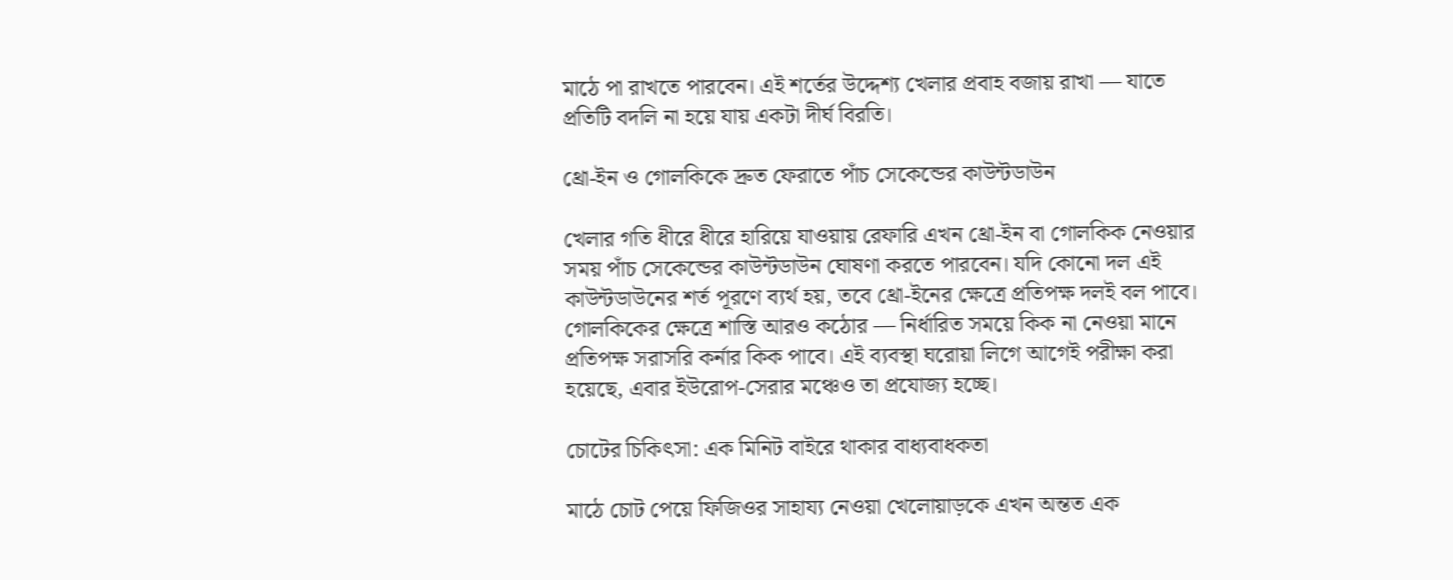মাঠে পা রাখতে পারবেন। এই শর্তের উদ্দেশ্য খেলার প্রবাহ বজায় রাখা — যাতে প্রতিটি বদলি না হয়ে যায় একটা দীর্ঘ বিরতি।

থ্রো-ইন ও গোলকিকে দ্রুত ফেরাতে পাঁচ সেকেন্ডের কাউন্টডাউন

খেলার গতি ধীরে ধীরে হারিয়ে যাওয়ায় রেফারি এখন থ্রো-ইন বা গোলকিক নেওয়ার সময় পাঁচ সেকেন্ডের কাউন্টডাউন ঘোষণা করতে পারবেন। যদি কোনো দল এই কাউন্টডাউনের শর্ত পূরণে ব্যর্থ হয়, তবে থ্রো-ইনের ক্ষেত্রে প্রতিপক্ষ দলই বল পাবে। গোলকিকের ক্ষেত্রে শাস্তি আরও কঠোর — নির্ধারিত সময়ে কিক না নেওয়া মানে প্রতিপক্ষ সরাসরি কর্নার কিক পাবে। এই ব্যবস্থা ঘরোয়া লিগে আগেই পরীক্ষা করা হয়েছে, এবার ইউরোপ-সেরার মঞ্চেও তা প্রযোজ্য হচ্ছে।

চোটের চিকিৎসা: এক মিনিট বাইরে থাকার বাধ্যবাধকতা

মাঠে চোট পেয়ে ফিজিওর সাহায্য নেওয়া খেলোয়াড়কে এখন অন্তত এক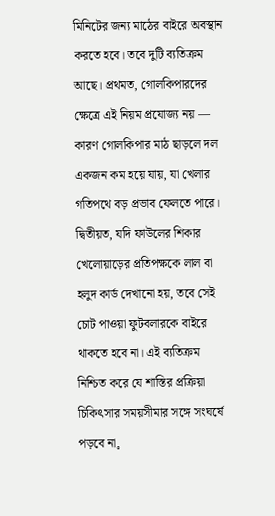মিনিটের জন্য মাঠের বাইরে অবস্থান করতে হবে। তবে দুটি ব্যতিক্রম আছে। প্রথমত, গোলকিপারদের ক্ষেত্রে এই নিয়ম প্রযোজ্য নয় — কারণ গোলকিপার মাঠ ছাড়লে দল একজন কম হয়ে যায়, যা খেলার গতিপথে বড় প্রভাব ফেলতে পারে। দ্বিতীয়ত, যদি ফাউলের শিকার খেলোয়াড়ের প্রতিপক্ষকে লাল বা হলুদ কার্ড দেখানো হয়, তবে সেই চোট পাওয়া ফুটবলারকে বাইরে থাকতে হবে না। এই ব্যতিক্রম নিশ্চিত করে যে শাস্তির প্রক্রিয়া চিকিৎসার সময়সীমার সঙ্গে সংঘর্ষে পড়বে না。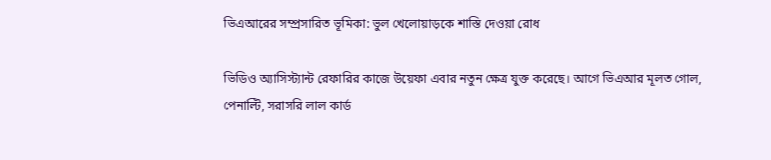ভিএআরের সম্প্রসারিত ভূমিকা: ভুল খেলোয়াড়কে শাস্তি দেওয়া রোধ

ভিডিও অ্যাসিস্ট্যান্ট রেফারির কাজে উয়েফা এবার নতুন ক্ষেত্র যুক্ত করেছে। আগে ভিএআর মূলত গোল, পেনাল্টি, সরাসরি লাল কার্ড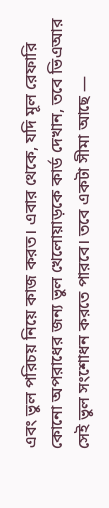এবং ভুল পরিচয় নিয়ে কাজ করত। এবার থেকে, যদি মূল রেফারি কোনো অপরাধের জন্য ভুল খেলোয়াড়কে কার্ড দেখান, তবে ভিএআর সেই ভুল সংশোধন করতে পারবে। তবে একটা সীমা আছে —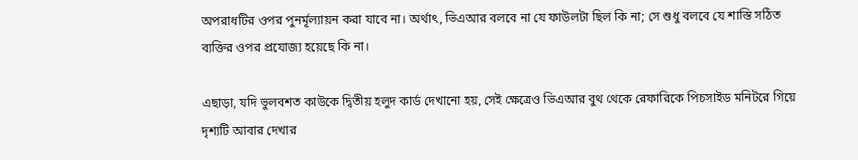অপরাধটির ওপর পুনর্মূল্যায়ন করা যাবে না। অর্থাৎ, ভিএআর বলবে না যে ফাউলটা ছিল কি না; সে শুধু বলবে যে শাস্তি সঠিত ব্যক্তির ওপর প্রযোজ্য হয়েছে কি না।

এছাড়া, যদি ভুলবশত কাউকে দ্বিতীয় হলুদ কার্ড দেখানো হয়, সেই ক্ষেত্রেও ভিএআর বুথ থেকে রেফারিকে পিচসাইড মনিটরে গিয়ে দৃশ্যটি আবার দেখার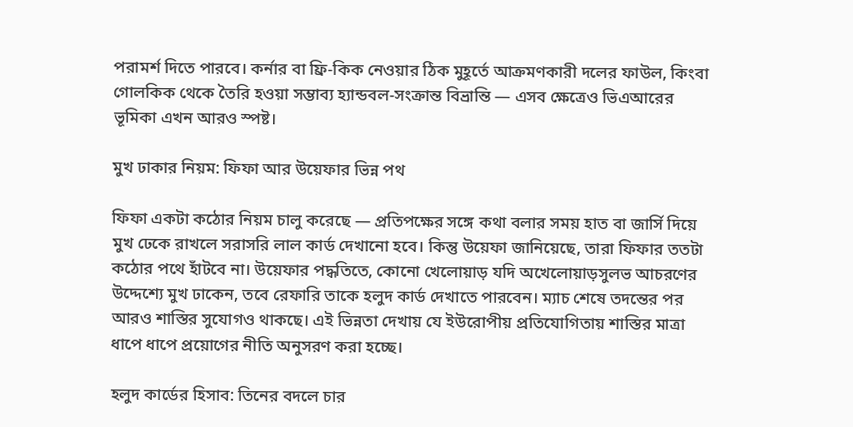পরামর্শ দিতে পারবে। কর্নার বা ফ্রি-কিক নেওয়ার ঠিক মুহূর্তে আক্রমণকারী দলের ফাউল, কিংবা গোলকিক থেকে তৈরি হওয়া সম্ভাব্য হ্যান্ডবল-সংক্রান্ত বিভ্রান্তি — এসব ক্ষেত্রেও ভিএআরের ভূমিকা এখন আরও স্পষ্ট।

মুখ ঢাকার নিয়ম: ফিফা আর উয়েফার ভিন্ন পথ

ফিফা একটা কঠোর নিয়ম চালু করেছে — প্রতিপক্ষের সঙ্গে কথা বলার সময় হাত বা জার্সি দিয়ে মুখ ঢেকে রাখলে সরাসরি লাল কার্ড দেখানো হবে। কিন্তু উয়েফা জানিয়েছে, তারা ফিফার ততটা কঠোর পথে হাঁটবে না। উয়েফার পদ্ধতিতে, কোনো খেলোয়াড় যদি অখেলোয়াড়সুলভ আচরণের উদ্দেশ্যে মুখ ঢাকেন, তবে রেফারি তাকে হলুদ কার্ড দেখাতে পারবেন। ম্যাচ শেষে তদন্তের পর আরও শাস্তির সুযোগও থাকছে। এই ভিন্নতা দেখায় যে ইউরোপীয় প্রতিযোগিতায় শাস্তির মাত্রা ধাপে ধাপে প্রয়োগের নীতি অনুসরণ করা হচ্ছে।

হলুদ কার্ডের হিসাব: তিনের বদলে চার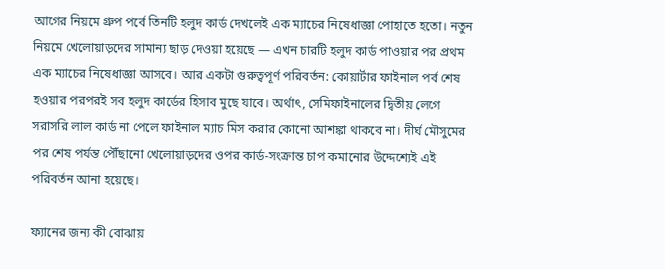আগের নিয়মে গ্রুপ পর্বে তিনটি হলুদ কার্ড দেখলেই এক ম্যাচের নিষেধাজ্ঞা পোহাতে হতো। নতুন নিয়মে খেলোয়াড়দের সামান্য ছাড় দেওয়া হয়েছে — এখন চারটি হলুদ কার্ড পাওয়ার পর প্রথম এক ম্যাচের নিষেধাজ্ঞা আসবে। আর একটা গুরুত্বপূর্ণ পরিবর্তন: কোয়ার্টার ফাইনাল পর্ব শেষ হওয়ার পরপরই সব হলুদ কার্ডের হিসাব মুছে যাবে। অর্থাৎ, সেমিফাইনালের দ্বিতীয় লেগে সরাসরি লাল কার্ড না পেলে ফাইনাল ম্যাচ মিস করার কোনো আশঙ্কা থাকবে না। দীর্ঘ মৌসুমের পর শেষ পর্যন্ত পৌঁছানো খেলোয়াড়দের ওপর কার্ড-সংক্রান্ত চাপ কমানোর উদ্দেশ্যেই এই পরিবর্তন আনা হয়েছে।

ফ্যানের জন্য কী বোঝায়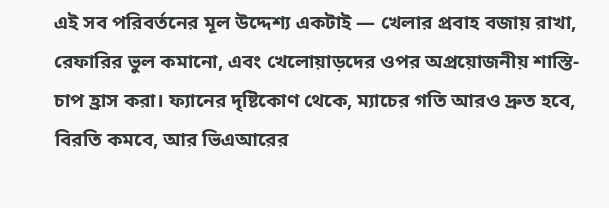এই সব পরিবর্তনের মূল উদ্দেশ্য একটাই — খেলার প্রবাহ বজায় রাখা, রেফারির ভুল কমানো, এবং খেলোয়াড়দের ওপর অপ্রয়োজনীয় শাস্তি-চাপ হ্রাস করা। ফ্যানের দৃষ্টিকোণ থেকে, ম্যাচের গতি আরও দ্রুত হবে, বিরতি কমবে, আর ভিএআরের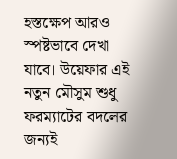হস্তক্ষেপ আরও স্পষ্টভাবে দেখা যাবে। উয়েফার এই নতুন মৌসুম শুধু ফরম্যাটের বদলের জন্যই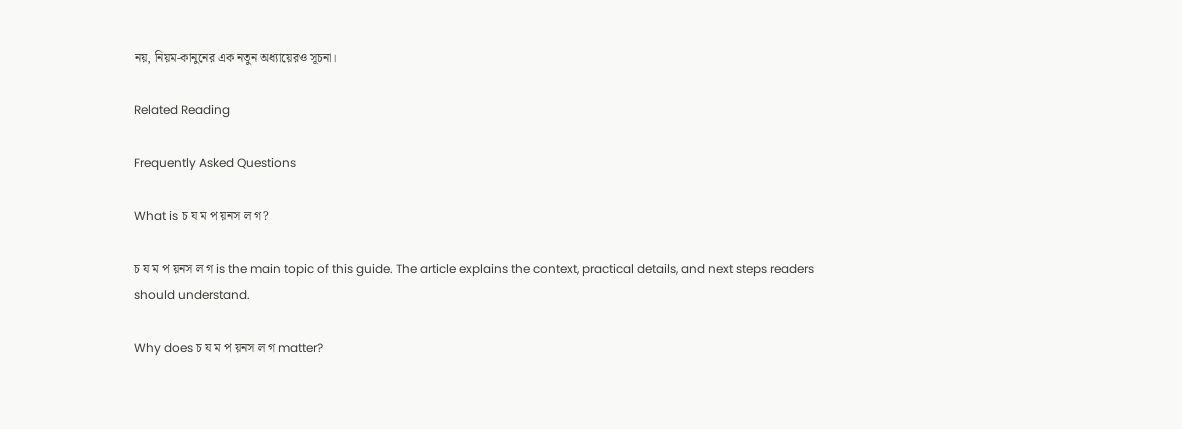নয়, নিয়ম-কানুনের এক নতুন অধ্যায়েরও সূচনা।

Related Reading

Frequently Asked Questions

What is চ য ম প য়নস ল গ?

চ য ম প য়নস ল গ is the main topic of this guide. The article explains the context, practical details, and next steps readers should understand.

Why does চ য ম প য়নস ল গ matter?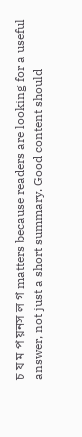চ য ম প য়নস ল গ matters because readers are looking for a useful answer, not just a short summary. Good content should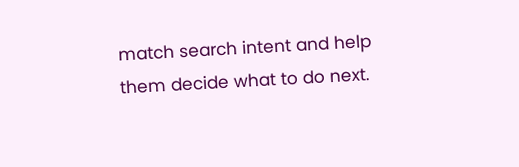match search intent and help them decide what to do next.